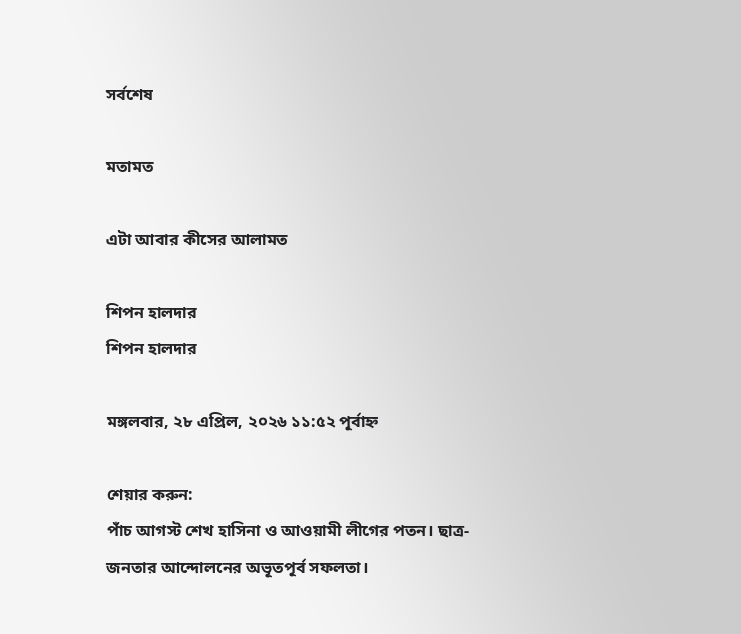সর্বশেষ

মতামত

এটা আবার কীসের আলামত

শিপন হালদার
শিপন হালদার

মঙ্গলবার, ২৮ এপ্রিল, ২০২৬ ১১:৫২ পূর্বাহ্ন

শেয়ার করুন:
পাঁচ আগস্ট শেখ হাসিনা ও আওয়ামী লীগের পতন। ছাত্র-জনতার আন্দোলনের অভূতপূর্ব সফলতা।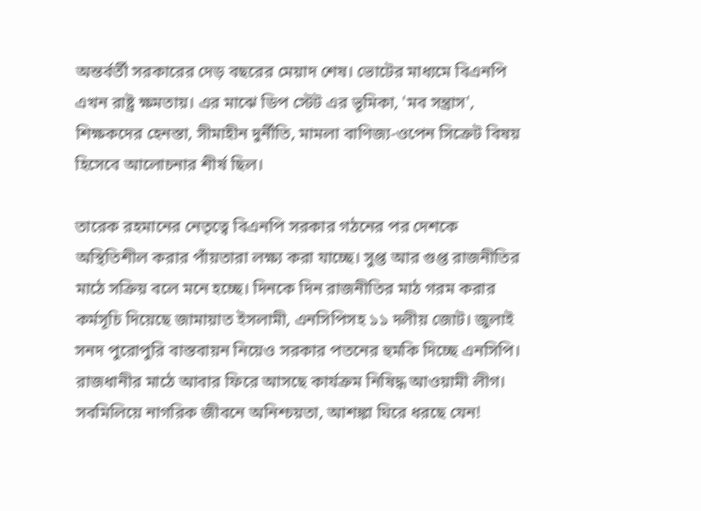অন্তর্বর্তী সরকারের দেড় বছরের মেয়াদ শেষ। ভোটের মাধ্যমে বিএনপি এখন রাষ্ট্র ক্ষমতায়। এর মাঝে ডিপ স্টেট এর ভূমিকা, 'মব সন্ত্রাস', শিক্ষকদের হেনস্তা, সীমাহীন দুর্নীতি, মামলা বাণিজ্য-ওপেন সিক্রেট বিষয় হিসেবে আলোচনার শীর্ষ ছিল।

তারেক রহমানের নেতৃত্বে বিএনপি সরকার গঠনের পর দেশকে অস্থিতিশীল করার পাঁয়তারা লক্ষ্য করা যাচ্ছে। সুপ্ত আর গুপ্ত রাজনীতির মাঠে সক্রিয় বলে মনে হচ্ছে। দিনকে দিন রাজনীতির মাঠ গরম করার কর্মসূচি দিয়েছে জামায়াত ইসলামী, এনসিপিসহ ১১ দলীয় জোট। জুলাই সনদ পুরোপুরি বাস্তবায়ন নিয়েও সরকার পতনের হুমকি দিচ্ছে এনসিপি। রাজধানীর মাঠে আবার ফিরে আসছে কার্যক্রম নিষিদ্ধ আওয়ামী লীগ। সবমিলিয়ে নাগরিক জীবনে অনিশ্চয়তা, আশঙ্কা ঘিরে ধরছে যেন!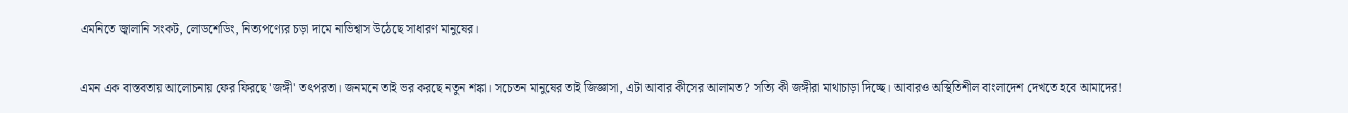এমনিতে জ্বালানি সংকট, লোডশেডিং, নিত্যপণ্যের চড়া দামে নাভিশ্বাস উঠেছে সাধারণ মানুষের।

এমন এক বাস্তবতায় আলোচনায় ফের ফিরছে 'জঙ্গী' তৎপরতা। জনমনে তাই ভর করছে নতুন শঙ্কা। সচেতন মানুষের তাই জিজ্ঞাসা, এটা আবার কীসের আলামত? সত্যি কী জঙ্গীরা মাথাচাড়া দিচ্ছে। আবারও অস্থিতিশীল বাংলাদেশ দেখতে হবে আমাদের!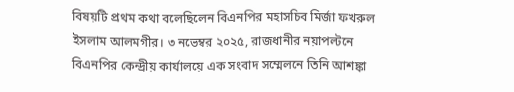বিষয়টি প্রথম কথা বলেছিলেন বিএনপির মহাসচিব মির্জা ফখরুল ইসলাম আলমগীর। ৩ নভেম্বর ২০২৫, রাজধানীর নয়াপল্টনে বিএনপির কেন্দ্রীয় কার্যালয়ে এক সংবাদ সম্মেলনে তিনি আশঙ্কা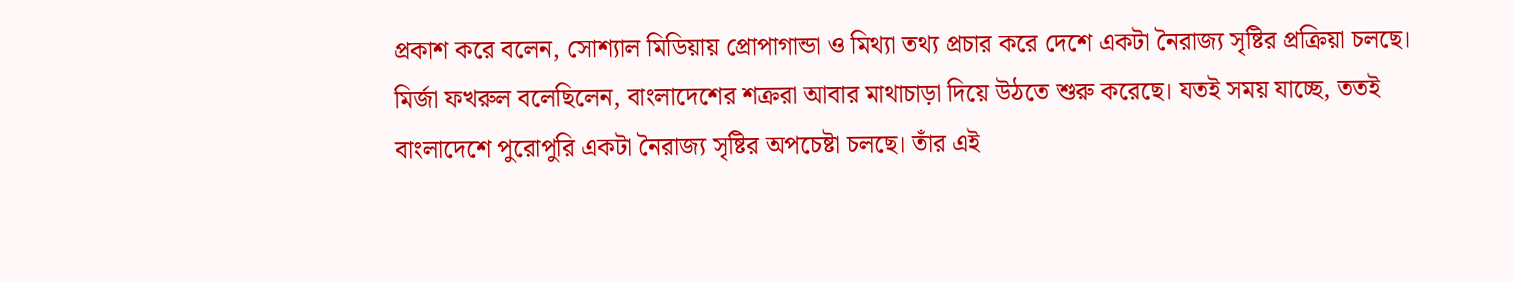প্রকাশ করে বলেন, সোশ্যাল মিডিয়ায় প্রোপাগান্ডা ও মিথ্যা তথ্য প্রচার করে দেশে একটা নৈরাজ্য সৃষ্টির প্রক্রিয়া চলছে। মির্জা ফখরুল বলেছিলেন, বাংলাদেশের শক্ররা আবার মাথাচাড়া দিয়ে উঠতে শুরু করেছে। যতই সময় যাচ্ছে, ততই বাংলাদেশে পুরোপুরি একটা নৈরাজ্য সৃষ্টির অপচেষ্টা চলছে। তাঁর এই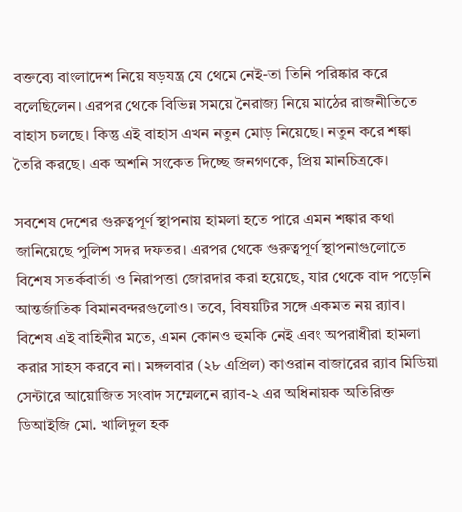বক্তব্যে বাংলাদেশ নিয়ে ষড়যন্ত্র যে থেমে নেই-তা তিনি পরিষ্কার করে বলেছিলেন। এরপর থেকে বিভিন্ন সময়ে নৈরাজ্য নিয়ে মাঠের রাজনীতিতে বাহাস চলছে। কিন্তু এই বাহাস এখন নতুন মোড় নিয়েছে। নতুন করে শঙ্কা তৈরি করছে। এক অশনি সংকেত দিচ্ছে জনগণকে, প্রিয় মানচিত্রকে।

সবশেষ দেশের গুরুত্বপূর্ণ স্থাপনায় হামলা হতে পারে এমন শঙ্কার কথা জানিয়েছে পুলিশ সদর দফতর। এরপর থেকে গুরুত্বপূর্ণ স্থাপনাগুলোতে বিশেষ সতর্কবার্তা ও নিরাপত্তা জোরদার করা হয়েছে, যার থেকে বাদ পড়েনি আন্তর্জাতিক বিমানবন্দরগুলোও। তবে, বিষয়টির সঙ্গে একমত নয় র‌্যাব। বিশেষ এই বাহিনীর মতে, এমন কোনও হুমকি নেই এবং অপরাধীরা হামলা করার সাহস করবে না। মঙ্গলবার (২৮ এপ্রিল) কাওরান বাজারের র‌্যাব মিডিয়া সেন্টারে আয়োজিত সংবাদ সম্মেলনে র‌্যাব-২ এর অধিনায়ক অতিরিক্ত ডিআইজি মো. খালিদুল হক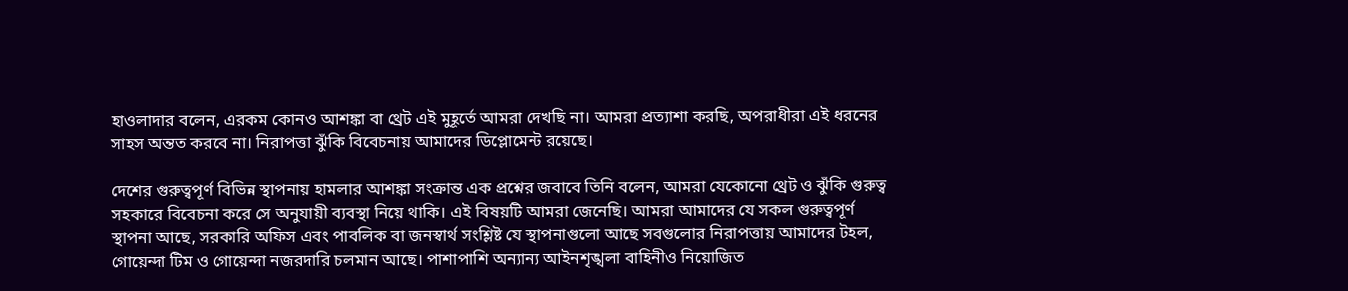হাওলাদার বলেন, এরকম কোনও আশঙ্কা বা থ্রেট এই মুহূর্তে আমরা দেখছি না। আমরা প্রত্যাশা করছি, অপরাধীরা এই ধরনের সাহস অন্তত করবে না। নিরাপত্তা ঝুঁকি বিবেচনায় আমাদের ডিপ্লোমেন্ট রয়েছে।

দেশের গুরুত্বপূর্ণ বিভিন্ন স্থাপনায় হামলার আশঙ্কা সংক্রান্ত এক প্রশ্নের জবাবে তিনি বলেন, আমরা যেকোনো থ্রেট ও ঝুঁকি গুরুত্ব সহকারে বিবেচনা করে সে অনুযায়ী ব্যবস্থা নিয়ে থাকি। এই বিষয়টি আমরা জেনেছি। আমরা আমাদের যে সকল গুরুত্বপূর্ণ স্থাপনা আছে, সরকারি অফিস এবং পাবলিক বা জনস্বার্থ সংশ্লিষ্ট যে স্থাপনাগুলো আছে সবগুলোর নিরাপত্তায় আমাদের টহল, গোয়েন্দা টিম ও গোয়েন্দা নজরদারি চলমান আছে। পাশাপাশি অন্যান্য আইনশৃঙ্খলা বাহিনীও নিয়োজিত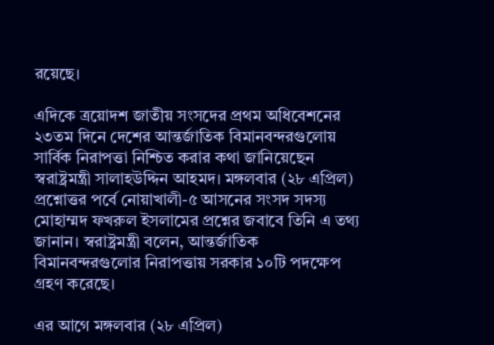রয়েছে।

এদিকে ত্রয়োদশ জাতীয় সংসদের প্রথম অধিবেশনের ২৩তম দিনে দেশের আন্তর্জাতিক বিমানবন্দরগুলোয় সার্বিক নিরাপত্তা নিশ্চিত করার কথা জানিয়েছেন স্বরাষ্ট্রমন্ত্রী সালাহউদ্দিন আহমদ। মঙ্গলবার (২৮ এপ্রিল) প্রশ্নোত্তর পর্বে নোয়াখালী-৫ আসনের সংসদ সদস্য মোহাম্মদ ফখরুল ইসলামের প্রশ্নের জবাবে তিনি এ তথ্য জানান। স্বরাষ্ট্রমন্ত্রী বলেন, আন্তর্জাতিক বিমানবন্দরগুলোর নিরাপত্তায় সরকার ১০টি পদক্ষেপ গ্রহণ করেছে।

এর আগে মঙ্গলবার (২৮ এপ্রিল)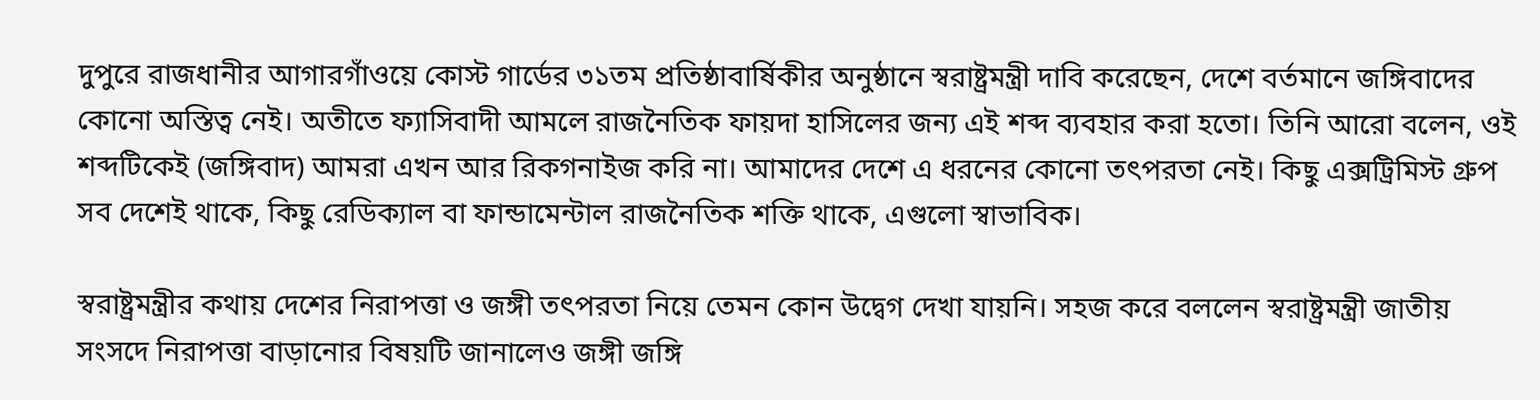দুপুরে রাজধানীর আগারগাঁওয়ে কোস্ট গার্ডের ৩১তম প্রতিষ্ঠাবার্ষিকীর অনুষ্ঠানে স্বরাষ্ট্রমন্ত্রী দাবি করেছেন, দেশে বর্তমানে জঙ্গিবাদের কোনো অস্তিত্ব নেই। অতীতে ফ্যাসিবাদী আমলে রাজনৈতিক ফায়দা হাসিলের জন্য এই শব্দ ব্যবহার করা হতো। তিনি আরো বলেন, ওই শব্দটিকেই (জঙ্গিবাদ) আমরা এখন আর রিকগনাইজ করি না। আমাদের দেশে এ ধরনের কোনো তৎপরতা নেই। কিছু এক্সট্রিমিস্ট গ্রুপ সব দেশেই থাকে, কিছু রেডিক্যাল বা ফান্ডামেন্টাল রাজনৈতিক শক্তি থাকে, এগুলো স্বাভাবিক।

স্বরাষ্ট্রমন্ত্রীর কথায় দেশের নিরাপত্তা ও জঙ্গী তৎপরতা নিয়ে তেমন কোন উদ্বেগ দেখা যায়নি। সহজ করে বললেন স্বরাষ্ট্রমন্ত্রী জাতীয় সংসদে নিরাপত্তা বাড়ানোর বিষয়টি জানালেও জঙ্গী জঙ্গি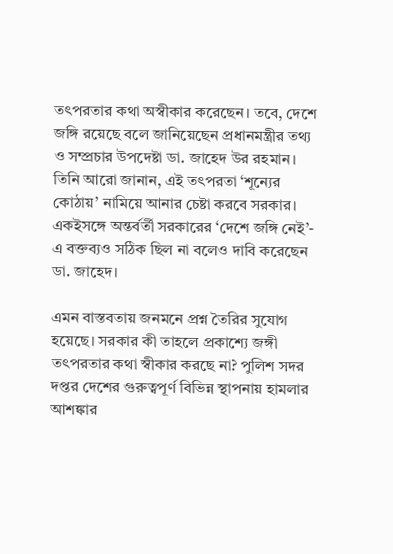তৎপরতার কথা অস্বীকার করেছেন। তবে, দেশে জঙ্গি রয়েছে বলে জানিয়েছেন প্রধানমন্ত্রীর তথ্য ও সম্প্রচার উপদেষ্টা ডা. জাহেদ উর রহমান। তিনি আরো জানান, এই তৎপরতা ‘শূন্যের কোঠায়’ নামিয়ে আনার চেষ্টা করবে সরকার। একইসঙ্গে অন্তর্বর্তী সরকারের ‘দেশে জঙ্গি নেই’- এ বক্তব্যও সঠিক ছিল না বলেও দাবি করেছেন ডা. জাহেদ।

এমন বাস্তবতায় জনমনে প্রশ্ন তৈরির সুযোগ হয়েছে। সরকার কী তাহলে প্রকাশ্যে জঙ্গী তৎপরতার কথা স্বীকার করছে না? পুলিশ সদর দপ্তর দেশের গুরুত্বপূর্ণ বিভিন্ন স্থাপনায় হামলার আশঙ্কার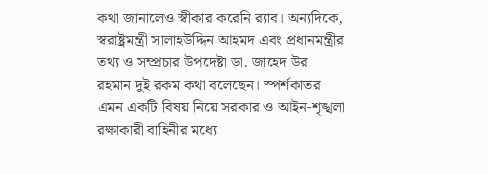কথা জানালেও স্বীকার করেনি র‌্যাব। অন্যদিকে, স্বরাষ্ট্রমন্ত্রী সালাহউদ্দিন আহমদ এবং প্রধানমন্ত্রীর তথ্য ও সম্প্রচার উপদেষ্টা ডা. জাহেদ উর রহমান দুই রকম কথা বলেছেন। স্পর্শকাতর এমন একটি বিষয় নিয়ে সরকার ও আইন-শৃঙ্খলা রক্ষাকারী বাহিনীর মধ্যে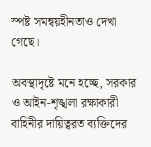স্পষ্ট সমন্বয়হীনতাও দেখা গেছে।

অবস্থাদৃষ্টে মনে হচ্ছে, সরকার ও আইন-শৃঙ্খলা রক্ষাকারী বাহিনীর দায়িত্বরত ব্যক্তিদের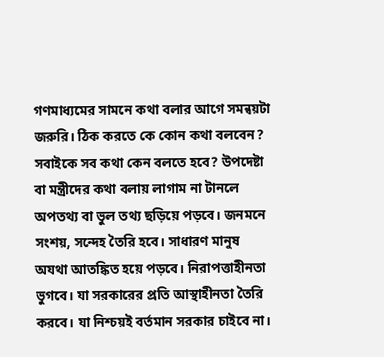গণমাধ্যমের সামনে কথা বলার আগে সমন্বয়টা জরুরি। ঠিক করতে কে কোন কথা বলবেন? সবাইকে সব কথা কেন বলতে হবে? উপদেষ্টা বা মন্ত্রীদের কথা বলায় লাগাম না টানলে অপতথ্য বা ভুল তথ্য ছড়িয়ে পড়বে। জনমনে সংশয়, সন্দেহ তৈরি হবে। সাধারণ মানুষ অযথা আতঙ্কিত হয়ে পড়বে। নিরাপত্তাহীনতা ভুগবে। যা সরকারের প্রতি আস্থাহীনতা তৈরি করবে। যা নিশ্চয়ই বর্তমান সরকার চাইবে না।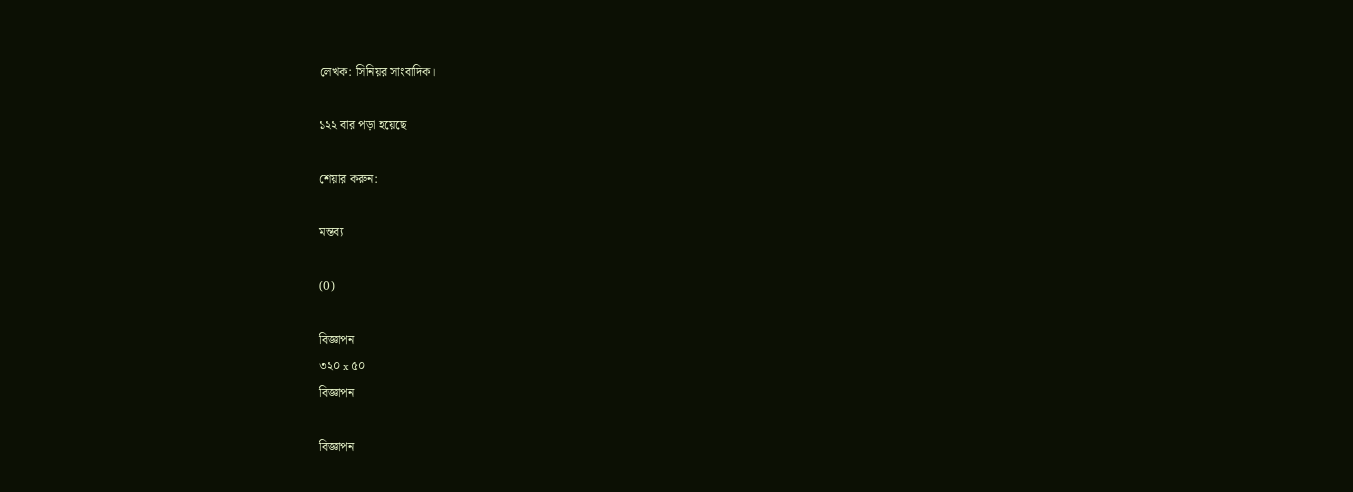লেখক: সিনিয়র সাংবাদিক।

১২২ বার পড়া হয়েছে

শেয়ার করুন:

মন্তব্য

(0)

বিজ্ঞাপন
৩২০ x ৫০
বিজ্ঞাপন

বিজ্ঞাপন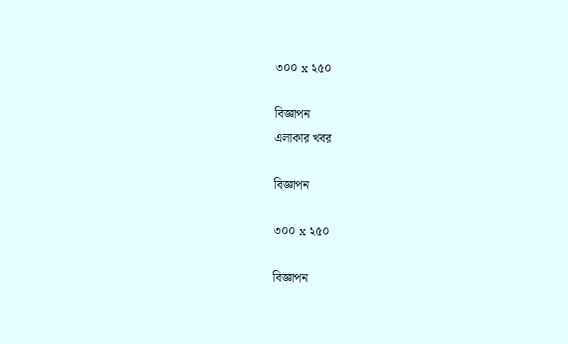৩০০ x ২৫০

বিজ্ঞাপন
এলাকার খবর

বিজ্ঞাপন

৩০০ x ২৫০

বিজ্ঞাপন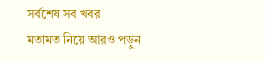সর্বশেষ সব খবর
মতামত নিয়ে আরও পড়ুন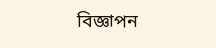বিজ্ঞাপন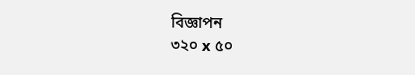বিজ্ঞাপন
৩২০ x ৫০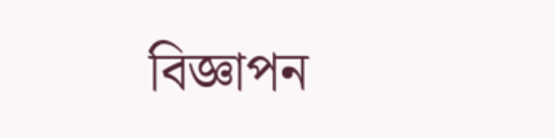বিজ্ঞাপন